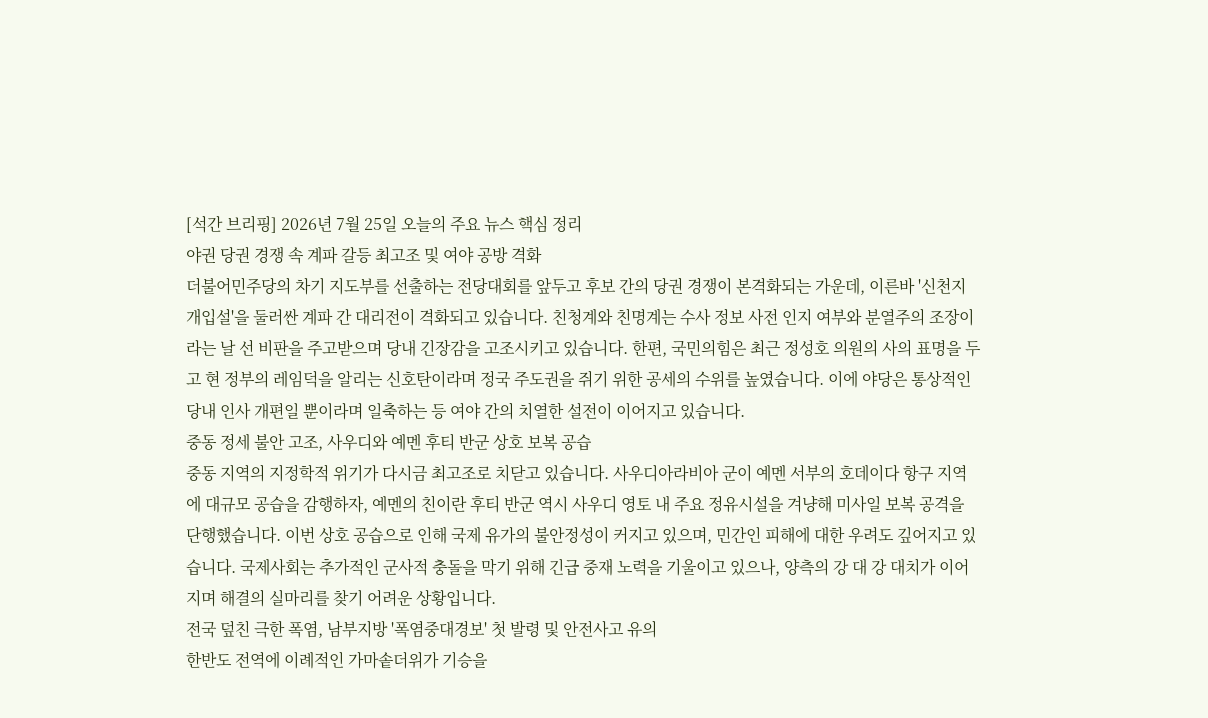[석간 브리핑] 2026년 7월 25일 오늘의 주요 뉴스 핵심 정리
야권 당권 경쟁 속 계파 갈등 최고조 및 여야 공방 격화
더불어민주당의 차기 지도부를 선출하는 전당대회를 앞두고 후보 간의 당권 경쟁이 본격화되는 가운데, 이른바 '신천지 개입설'을 둘러싼 계파 간 대리전이 격화되고 있습니다. 친청계와 친명계는 수사 정보 사전 인지 여부와 분열주의 조장이라는 날 선 비판을 주고받으며 당내 긴장감을 고조시키고 있습니다. 한편, 국민의힘은 최근 정성호 의원의 사의 표명을 두고 현 정부의 레임덕을 알리는 신호탄이라며 정국 주도권을 쥐기 위한 공세의 수위를 높였습니다. 이에 야당은 통상적인 당내 인사 개편일 뿐이라며 일축하는 등 여야 간의 치열한 설전이 이어지고 있습니다.
중동 정세 불안 고조, 사우디와 예멘 후티 반군 상호 보복 공습
중동 지역의 지정학적 위기가 다시금 최고조로 치닫고 있습니다. 사우디아라비아 군이 예멘 서부의 호데이다 항구 지역에 대규모 공습을 감행하자, 예멘의 친이란 후티 반군 역시 사우디 영토 내 주요 정유시설을 겨냥해 미사일 보복 공격을 단행했습니다. 이번 상호 공습으로 인해 국제 유가의 불안정성이 커지고 있으며, 민간인 피해에 대한 우려도 깊어지고 있습니다. 국제사회는 추가적인 군사적 충돌을 막기 위해 긴급 중재 노력을 기울이고 있으나, 양측의 강 대 강 대치가 이어지며 해결의 실마리를 찾기 어려운 상황입니다.
전국 덮친 극한 폭염, 남부지방 '폭염중대경보' 첫 발령 및 안전사고 유의
한반도 전역에 이례적인 가마솥더위가 기승을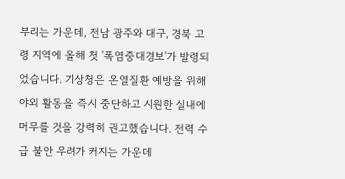부리는 가운데, 전남 광주와 대구, 경북 고령 지역에 올해 첫 '폭염중대경보'가 발령되었습니다. 기상청은 온열질환 예방을 위해 야외 활동을 즉시 중단하고 시원한 실내에 머무를 것을 강력히 권고했습니다. 전력 수급 불안 우려가 커지는 가운데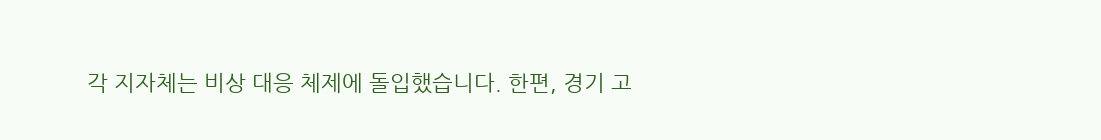각 지자체는 비상 대응 체제에 돌입했습니다. 한편, 경기 고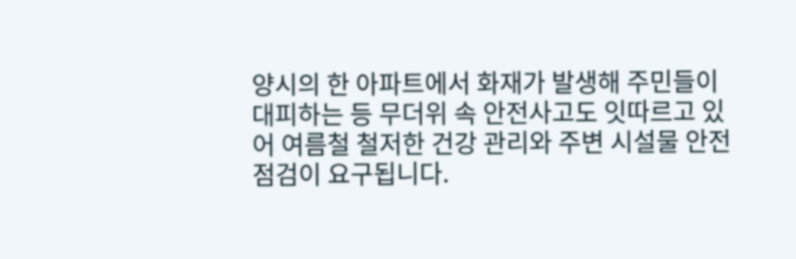양시의 한 아파트에서 화재가 발생해 주민들이 대피하는 등 무더위 속 안전사고도 잇따르고 있어 여름철 철저한 건강 관리와 주변 시설물 안전 점검이 요구됩니다.